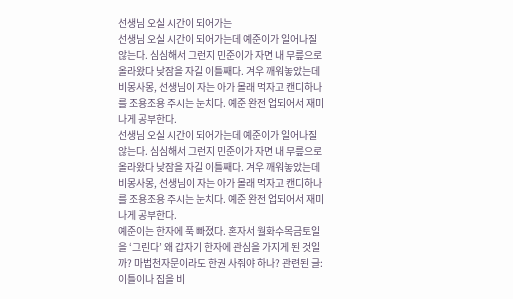선생님 오실 시간이 되어가는
선생님 오실 시간이 되어가는데 예준이가 일어나질 않는다. 심심해서 그런지 민준이가 자면 내 무릎으로 올라왔다 낮잠을 자길 이틀째다. 겨우 깨워놓았는데 비몽사몽, 선생님이 자는 아가 몰래 먹자고 캔디하나를 조용조용 주시는 눈치다. 예준 완전 업되어서 재미나게 공부한다.
선생님 오실 시간이 되어가는데 예준이가 일어나질 않는다. 심심해서 그런지 민준이가 자면 내 무릎으로 올라왔다 낮잠을 자길 이틀째다. 겨우 깨워놓았는데 비몽사몽, 선생님이 자는 아가 몰래 먹자고 캔디하나를 조용조용 주시는 눈치다. 예준 완전 업되어서 재미나게 공부한다.
예준이는 한자에 푹 빠졌다. 혼자서 월화수목금토일을 ‘그린다’ 왜 갑자기 한자에 관심을 가지게 된 것일까? 마법천자문이라도 한권 사줘야 하나? 관련된 글: 이틀이나 집을 비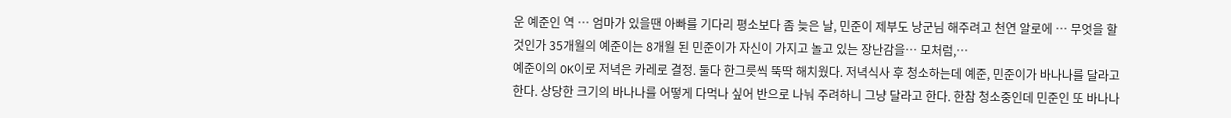운 예준인 역 … 엄마가 있을땐 아빠를 기다리 평소보다 좀 늦은 날, 민준이 제부도 낭군님 해주려고 천연 알로에 … 무엇을 할 것인가 35개월의 예준이는 8개월 된 민준이가 자신이 가지고 놀고 있는 장난감을… 모처럼,…
예준이의 OK이로 저녁은 카레로 결정. 둘다 한그릇씩 뚝딱 해치웠다. 저녁식사 후 청소하는데 예준, 민준이가 바나나를 달라고 한다. 상당한 크기의 바나나를 어떻게 다먹나 싶어 반으로 나눠 주려하니 그냥 달라고 한다. 한참 청소중인데 민준인 또 바나나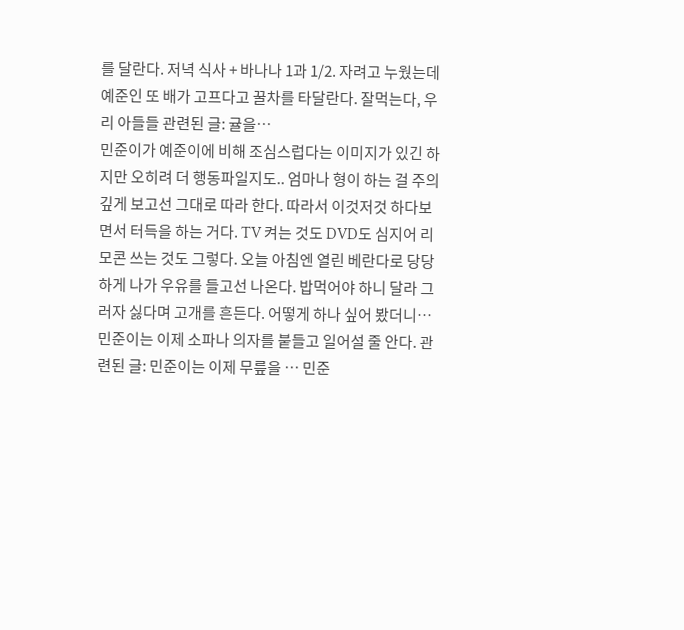를 달란다. 저녁 식사 + 바나나 1과 1/2. 자려고 누웠는데 예준인 또 배가 고프다고 꿀차를 타달란다. 잘먹는다, 우리 아들들 관련된 글: 귤을…
민준이가 예준이에 비해 조심스럽다는 이미지가 있긴 하지만 오히려 더 행동파일지도.. 엄마나 형이 하는 걸 주의 깊게 보고선 그대로 따라 한다. 따라서 이것저것 하다보면서 터득을 하는 거다. TV 켜는 것도 DVD도 심지어 리모콘 쓰는 것도 그렇다. 오늘 아침엔 열린 베란다로 당당하게 나가 우유를 들고선 나온다. 밥먹어야 하니 달라 그러자 싫다며 고개를 흔든다. 어떻게 하나 싶어 봤더니…
민준이는 이제 소파나 의자를 붙들고 일어설 줄 안다. 관련된 글: 민준이는 이제 무릎을 … 민준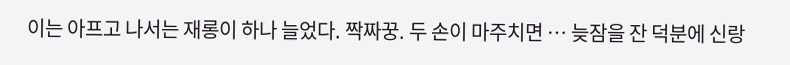이는 아프고 나서는 재롱이 하나 늘었다. 짝짜꿍. 두 손이 마주치면 … 늦잠을 잔 덕분에 신랑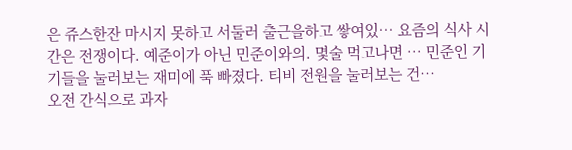은 쥬스한잔 마시지 못하고 서둘러 출근을하고 쌓여있… 요즘의 식사 시간은 전쟁이다. 예준이가 아닌 민준이와의. 몇술 먹고나면 … 민준인 기기들을 눌러보는 재미에 푹 빠졌다. 티비 전원을 눌러보는 건…
오전 간식으로 과자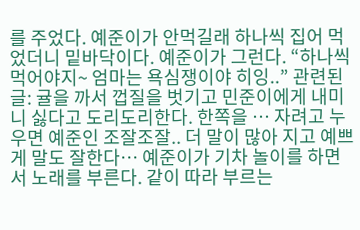를 주었다. 예준이가 안먹길래 하나씩 집어 먹었더니 밑바닥이다. 예준이가 그런다. “하나씩 먹어야지~ 엄마는 욕심쟁이야 히잉..” 관련된 글: 귤을 까서 껍질을 벗기고 민준이에게 내미니 싫다고 도리도리한다. 한쪽을 … 자려고 누우면 예준인 조잘조잘.. 더 말이 많아 지고 예쁘게 말도 잘한다… 예준이가 기차 놀이를 하면서 노래를 부른다. 같이 따라 부르는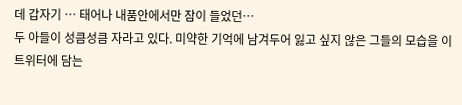데 갑자기 … 태어나 내품안에서만 잠이 들었던…
두 아들이 성큼성큼 자라고 있다. 미약한 기억에 남겨두어 잃고 싶지 않은 그들의 모습을 이 트위터에 담는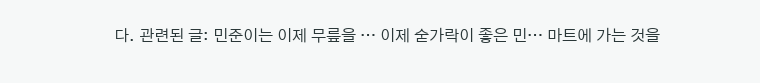다. 관련된 글: 민준이는 이제 무릎을 … 이제 숟가락이 좋은 민… 마트에 가는 것을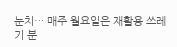눈치… 매주 월요일은 재활용 쓰레기 분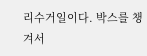리수거일이다. 박스를 챙겨서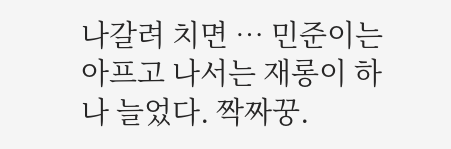나갈려 치면 … 민준이는 아프고 나서는 재롱이 하나 늘었다. 짝짜꿍.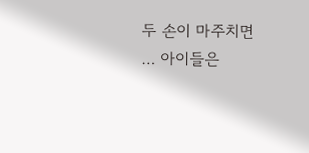두 손이 마주치면 … 아이들은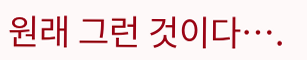원래 그런 것이다….